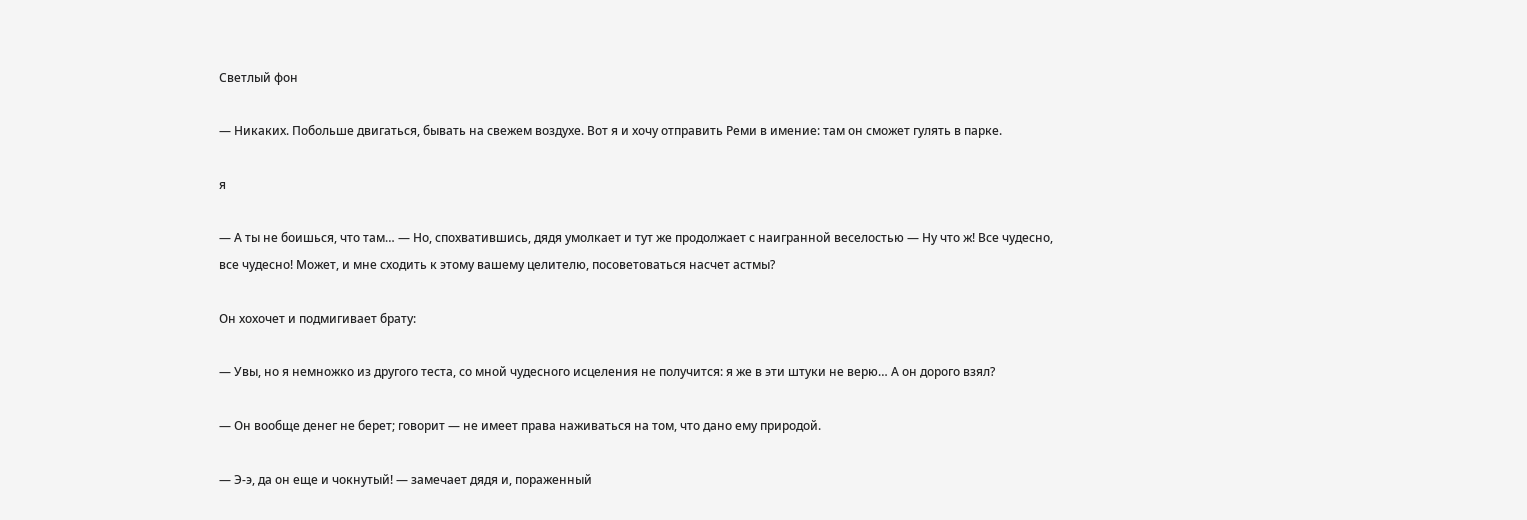Светлый фон

— Никаких. Побольше двигаться, бывать на свежем воздухе. Вот я и хочу отправить Реми в имение: там он сможет гулять в парке.

я

— А ты не боишься, что там… — Но, спохватившись, дядя умолкает и тут же продолжает с наигранной веселостью — Ну что ж! Все чудесно, все чудесно! Может, и мне сходить к этому вашему целителю, посоветоваться насчет астмы?

Он хохочет и подмигивает брату:

— Увы, но я немножко из другого теста, со мной чудесного исцеления не получится: я же в эти штуки не верю… А он дорого взял?

— Он вообще денег не берет; говорит — не имеет права наживаться на том, что дано ему природой.

— Э-э, да он еще и чокнутый! — замечает дядя и, пораженный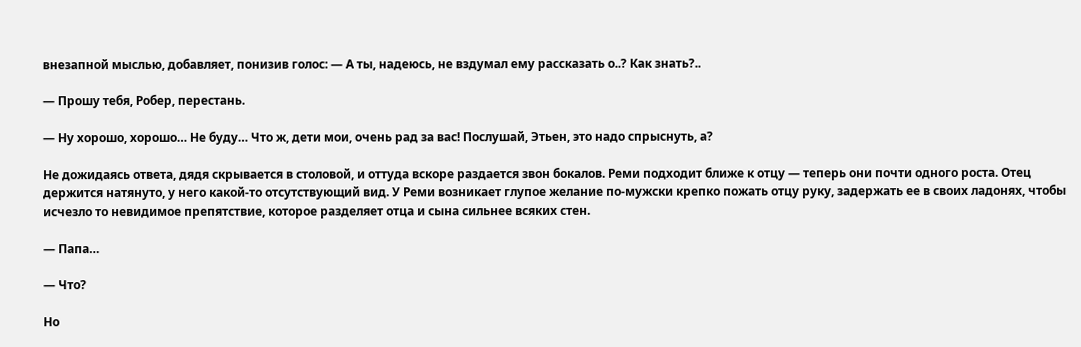внезапной мыслью, добавляет, понизив голос: — А ты, надеюсь, не вздумал ему рассказать о..? Как знать?..

— Прошу тебя, Робер, перестань.

— Ну хорошо, хорошо… Не буду… Что ж, дети мои, очень рад за вас! Послушай, Этьен, это надо спрыснуть, а?

Не дожидаясь ответа, дядя скрывается в столовой, и оттуда вскоре раздается звон бокалов. Реми подходит ближе к отцу — теперь они почти одного роста. Отец держится натянуто, у него какой-то отсутствующий вид. У Реми возникает глупое желание по-мужски крепко пожать отцу руку, задержать ее в своих ладонях, чтобы исчезло то невидимое препятствие, которое разделяет отца и сына сильнее всяких стен.

— Папа…

— Что?

Но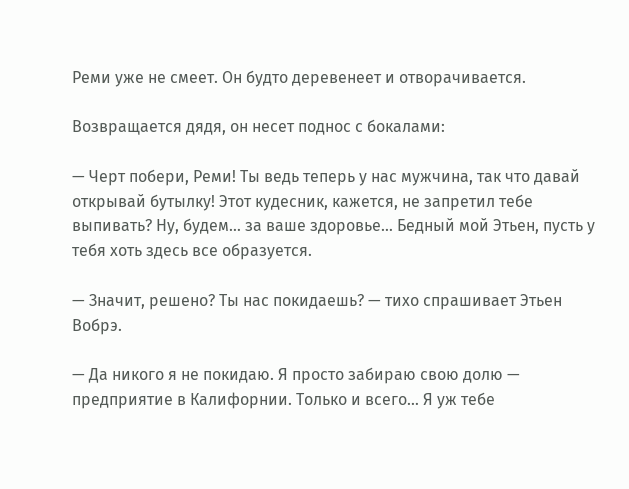Реми уже не смеет. Он будто деревенеет и отворачивается.

Возвращается дядя, он несет поднос с бокалами:

— Черт побери, Реми! Ты ведь теперь у нас мужчина, так что давай открывай бутылку! Этот кудесник, кажется, не запретил тебе выпивать? Ну, будем… за ваше здоровье… Бедный мой Этьен, пусть у тебя хоть здесь все образуется.

— Значит, решено? Ты нас покидаешь? — тихо спрашивает Этьен Вобрэ.

— Да никого я не покидаю. Я просто забираю свою долю — предприятие в Калифорнии. Только и всего… Я уж тебе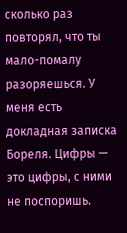сколько раз повторял, что ты мало-помалу разоряешься. У меня есть докладная записка Бореля. Цифры — это цифры, с ними не поспоришь.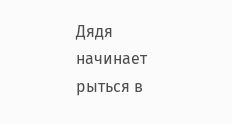Дядя начинает рыться в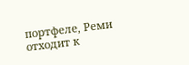портфеле, Реми отходит к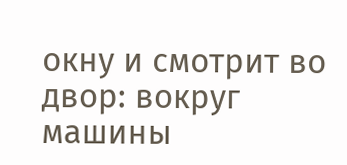окну и смотрит во двор: вокруг машины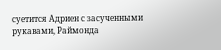суетится Адриен с засученными рукавами, Раймонда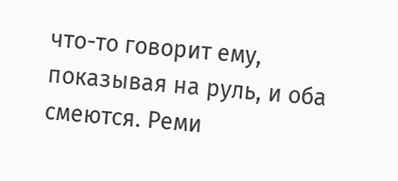что-то говорит ему, показывая на руль, и оба смеются. Реми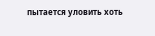пытается уловить хоть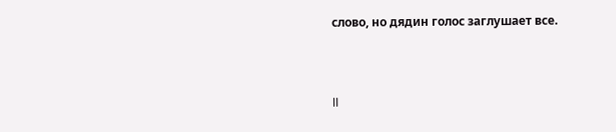слово, но дядин голос заглушает все.



II